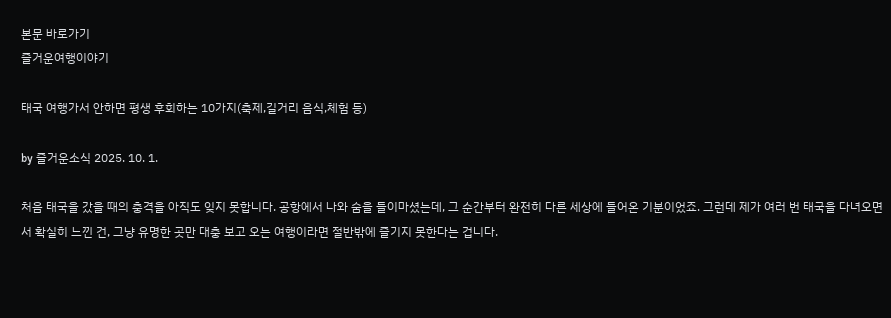본문 바로가기
즐거운여행이야기

태국 여행가서 안하면 평생 후회하는 10가지(축제,길거리 음식,체험 등)

by 즐거운소식 2025. 10. 1.

처음 태국을 갔을 때의 충격을 아직도 잊지 못합니다. 공항에서 나와 숨을 들이마셨는데, 그 순간부터 완전히 다른 세상에 들어온 기분이었죠. 그런데 제가 여러 번 태국을 다녀오면서 확실히 느낀 건, 그냥 유명한 곳만 대충 보고 오는 여행이라면 절반밖에 즐기지 못한다는 겁니다.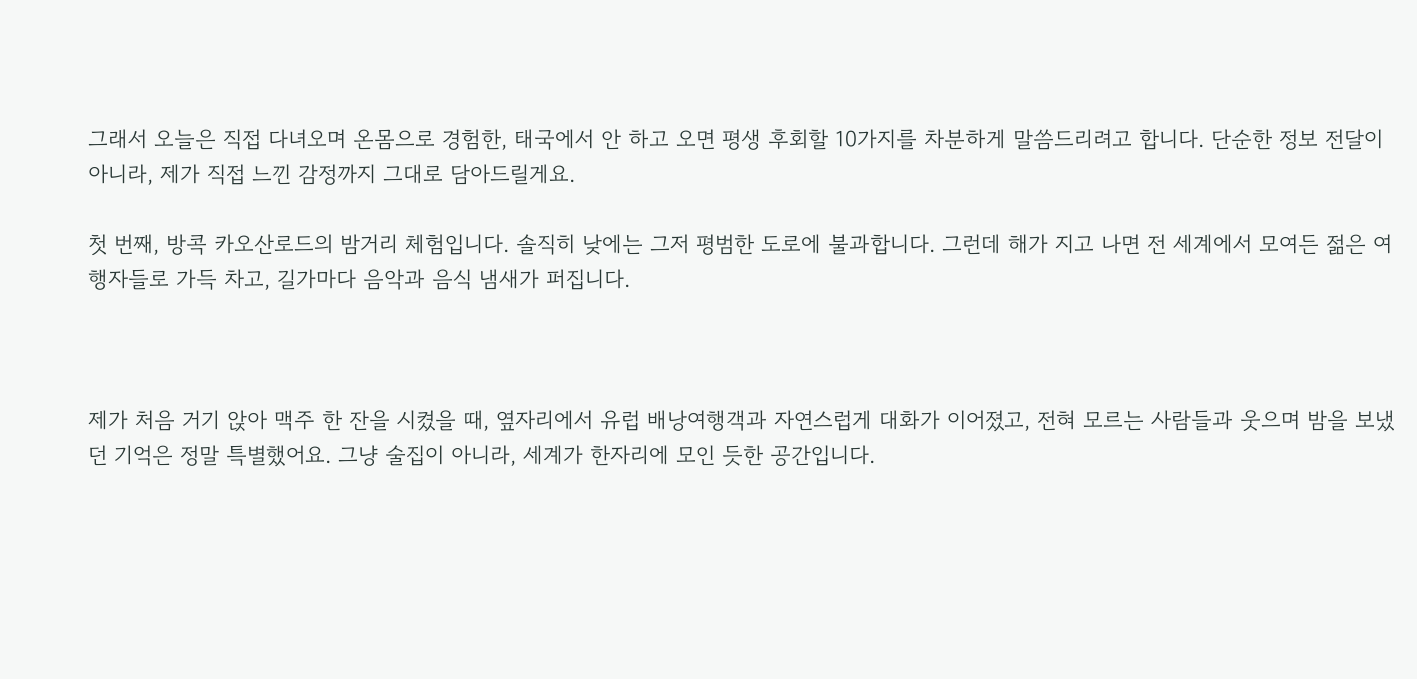그래서 오늘은 직접 다녀오며 온몸으로 경험한, 태국에서 안 하고 오면 평생 후회할 10가지를 차분하게 말씀드리려고 합니다. 단순한 정보 전달이 아니라, 제가 직접 느낀 감정까지 그대로 담아드릴게요.

첫 번째, 방콕 카오산로드의 밤거리 체험입니다. 솔직히 낮에는 그저 평범한 도로에 불과합니다. 그런데 해가 지고 나면 전 세계에서 모여든 젊은 여행자들로 가득 차고, 길가마다 음악과 음식 냄새가 퍼집니다.



제가 처음 거기 앉아 맥주 한 잔을 시켰을 때, 옆자리에서 유럽 배낭여행객과 자연스럽게 대화가 이어졌고, 전혀 모르는 사람들과 웃으며 밤을 보냈던 기억은 정말 특별했어요. 그냥 술집이 아니라, 세계가 한자리에 모인 듯한 공간입니다.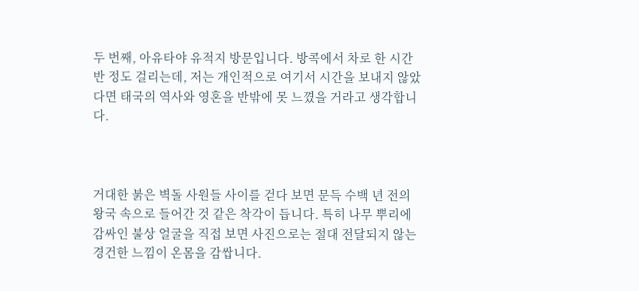두 번째, 아유타야 유적지 방문입니다. 방콕에서 차로 한 시간 반 정도 걸리는데, 저는 개인적으로 여기서 시간을 보내지 않았다면 태국의 역사와 영혼을 반밖에 못 느꼈을 거라고 생각합니다.



거대한 붉은 벽돌 사원들 사이를 걷다 보면 문득 수백 년 전의 왕국 속으로 들어간 것 같은 착각이 듭니다. 특히 나무 뿌리에 감싸인 불상 얼굴을 직접 보면 사진으로는 절대 전달되지 않는 경건한 느낌이 온몸을 감쌉니다.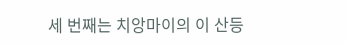세 번째는 치앙마이의 이 산등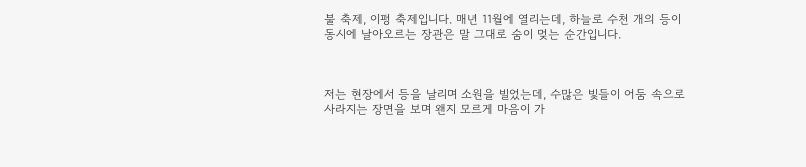불 축제, 이펑 축제입니다. 매년 11월에 열리는데, 하늘로 수천 개의 등이 동시에 날아오르는 장관은 말 그대로 숨이 멎는 순간입니다.



저는 현장에서 등을 날리며 소원을 빌었는데, 수많은 빛들이 어둠 속으로 사라지는 장면을 보며 왠지 모르게 마음이 가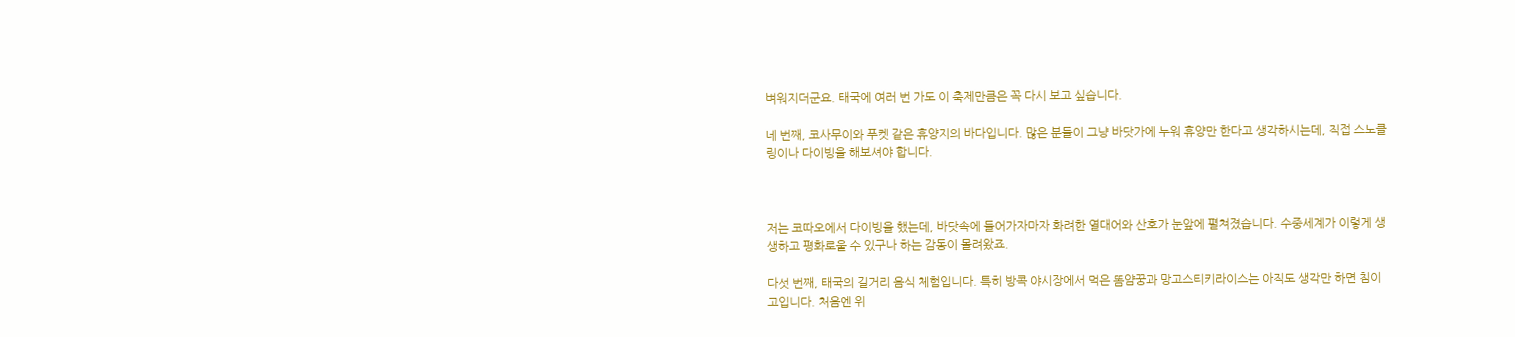벼워지더군요. 태국에 여러 번 가도 이 축제만큼은 꼭 다시 보고 싶습니다.

네 번째, 코사무이와 푸켓 같은 휴양지의 바다입니다. 많은 분들이 그냥 바닷가에 누워 휴양만 한다고 생각하시는데, 직접 스노클링이나 다이빙을 해보셔야 합니다.



저는 코따오에서 다이빙을 했는데, 바닷속에 들어가자마자 화려한 열대어와 산호가 눈앞에 펼쳐졌습니다. 수중세계가 이렇게 생생하고 평화로울 수 있구나 하는 감동이 몰려왔죠.

다섯 번째, 태국의 길거리 음식 체험입니다. 특히 방콕 야시장에서 먹은 똠얌꿍과 망고스티키라이스는 아직도 생각만 하면 침이 고입니다. 처음엔 위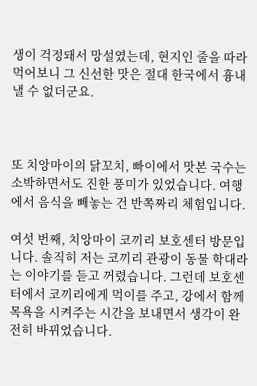생이 걱정돼서 망설였는데, 현지인 줄을 따라 먹어보니 그 신선한 맛은 절대 한국에서 흉내 낼 수 없더군요.



또 치앙마이의 닭꼬치, 빠이에서 맛본 국수는 소박하면서도 진한 풍미가 있었습니다. 여행에서 음식을 빼놓는 건 반쪽짜리 체험입니다.

여섯 번째, 치앙마이 코끼리 보호센터 방문입니다. 솔직히 저는 코끼리 관광이 동물 학대라는 이야기를 듣고 꺼렸습니다. 그런데 보호센터에서 코끼리에게 먹이를 주고, 강에서 함께 목욕을 시켜주는 시간을 보내면서 생각이 완전히 바뀌었습니다.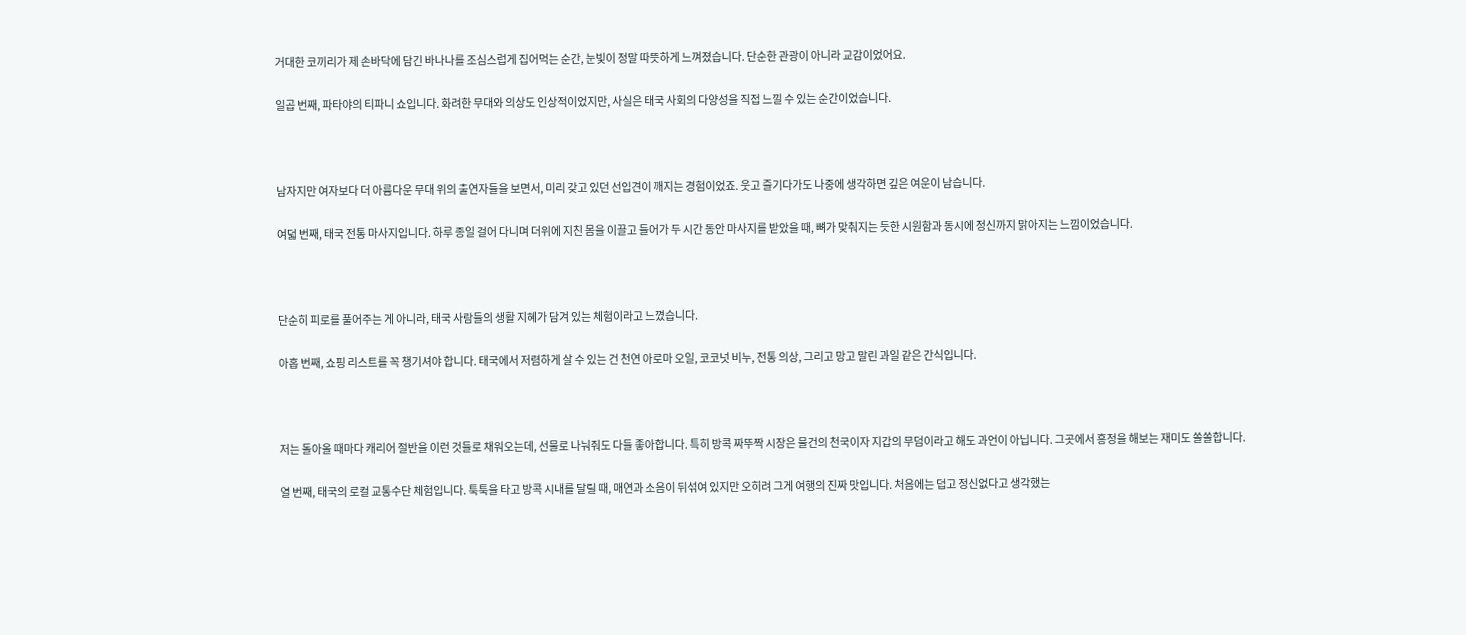거대한 코끼리가 제 손바닥에 담긴 바나나를 조심스럽게 집어먹는 순간, 눈빛이 정말 따뜻하게 느껴졌습니다. 단순한 관광이 아니라 교감이었어요.

일곱 번째, 파타야의 티파니 쇼입니다. 화려한 무대와 의상도 인상적이었지만, 사실은 태국 사회의 다양성을 직접 느낄 수 있는 순간이었습니다.



남자지만 여자보다 더 아름다운 무대 위의 출연자들을 보면서, 미리 갖고 있던 선입견이 깨지는 경험이었죠. 웃고 즐기다가도 나중에 생각하면 깊은 여운이 남습니다.

여덟 번째, 태국 전통 마사지입니다. 하루 종일 걸어 다니며 더위에 지친 몸을 이끌고 들어가 두 시간 동안 마사지를 받았을 때, 뼈가 맞춰지는 듯한 시원함과 동시에 정신까지 맑아지는 느낌이었습니다.



단순히 피로를 풀어주는 게 아니라, 태국 사람들의 생활 지혜가 담겨 있는 체험이라고 느꼈습니다.

아홉 번째, 쇼핑 리스트를 꼭 챙기셔야 합니다. 태국에서 저렴하게 살 수 있는 건 천연 아로마 오일, 코코넛 비누, 전통 의상, 그리고 망고 말린 과일 같은 간식입니다.



저는 돌아올 때마다 캐리어 절반을 이런 것들로 채워오는데, 선물로 나눠줘도 다들 좋아합니다. 특히 방콕 짜뚜짝 시장은 물건의 천국이자 지갑의 무덤이라고 해도 과언이 아닙니다. 그곳에서 흥정을 해보는 재미도 쏠쏠합니다.

열 번째, 태국의 로컬 교통수단 체험입니다. 툭툭을 타고 방콕 시내를 달릴 때, 매연과 소음이 뒤섞여 있지만 오히려 그게 여행의 진짜 맛입니다. 처음에는 덥고 정신없다고 생각했는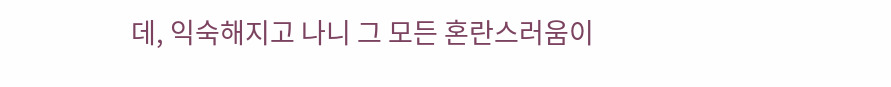데, 익숙해지고 나니 그 모든 혼란스러움이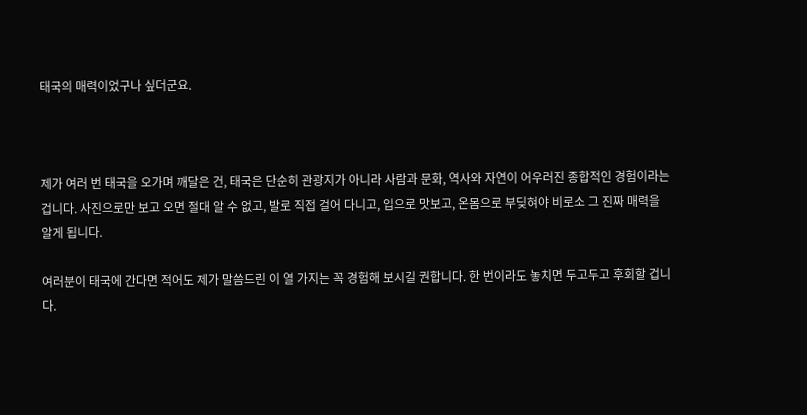태국의 매력이었구나 싶더군요.



제가 여러 번 태국을 오가며 깨달은 건, 태국은 단순히 관광지가 아니라 사람과 문화, 역사와 자연이 어우러진 종합적인 경험이라는 겁니다. 사진으로만 보고 오면 절대 알 수 없고, 발로 직접 걸어 다니고, 입으로 맛보고, 온몸으로 부딪혀야 비로소 그 진짜 매력을 알게 됩니다.

여러분이 태국에 간다면 적어도 제가 말씀드린 이 열 가지는 꼭 경험해 보시길 권합니다. 한 번이라도 놓치면 두고두고 후회할 겁니다.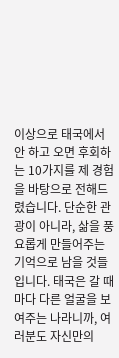이상으로 태국에서 안 하고 오면 후회하는 10가지를 제 경험을 바탕으로 전해드렸습니다. 단순한 관광이 아니라, 삶을 풍요롭게 만들어주는 기억으로 남을 것들입니다. 태국은 갈 때마다 다른 얼굴을 보여주는 나라니까, 여러분도 자신만의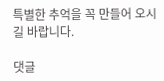특별한 추억을 꼭 만들어 오시길 바랍니다.

댓글